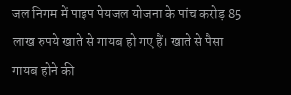जल निगम में पाइप पेयजल योजना के पांच करोड़ 85 लाख रुपये खाते से गायब हो गए हैं। खाते से पैसा गायब होने की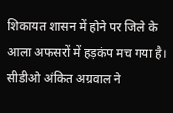शिकायत शासन में होने पर जिले के आला अफसरों में हड़कंप मच गया है। सीडीओ अंकित अग्रवाल ने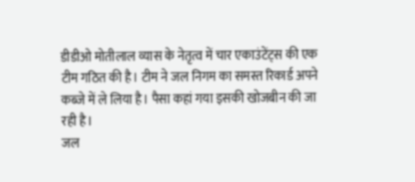डीडीओ मोतीलाल व्यास के नेतृत्व में चार एकाउंटेंट्स की एक टीम गठित की है। टीम ने जल निगम का समस्त रिकार्ड अपने कब्जे में ले लिया है। पैसा कहां गया इसकी खोजबीन की जा रही है।
जल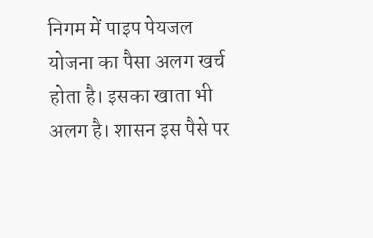निगम में पाइप पेयजल योजना का पैसा अलग खर्च होता है। इसका खाता भी अलग है। शासन इस पैसे पर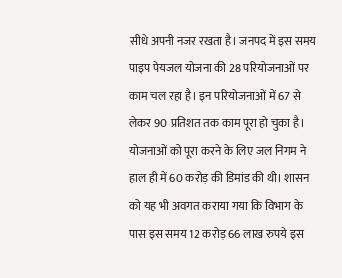सीधे अपनी नजर रखता है। जनपद में इस समय पाइप पेयजल योजना की 28 परियोजनाओं पर काम चल रहा है। इन परियोजनाओं में 67 से लेकर 90 प्रतिशत तक काम पूरा हो चुका है। योजनाओं को पूरा करने के लिए जल निगम ने हाल ही में 60 करोड़ की डिमांड की थी। शासन को यह भी अवगत कराया गया कि विभाग के पास इस समय 12 करोड़ 66 लाख रुपये इस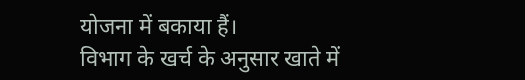योजना में बकाया हैं।
विभाग के खर्च के अनुसार खाते में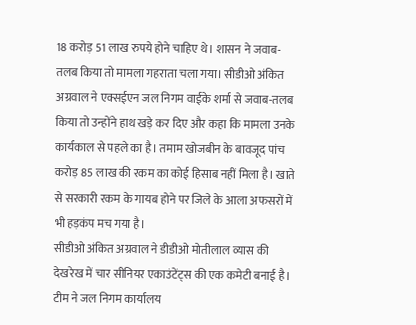18 करोड़ 51 लाख रुपये होने चाहिए थे। शासन ने जवाब-तलब किया तो मामला गहराता चला गया। सीडीओ अंकित अग्रवाल ने एक्सईएन जल निगम वाईके शर्मा से जवाब-तलब किया तो उन्होंने हाथ खड़े कर दिए और कहा कि मामला उनके कार्यकाल से पहले का है। तमाम खोजबीन के बावजूद पांच करोड़ 85 लाख की रकम का कोई हिसाब नहीं मिला है। खाते से सरकारी रकम के गायब होने पर जिले के आला अफसरों में भी हड़कंप मच गया है।
सीडीओ अंकित अग्रवाल ने डीडीओ मोतीलाल व्यास की देखरेख में चार सीनियर एकाउंटेंट्स की एक कमेटी बनाई है। टीम ने जल निगम कार्यालय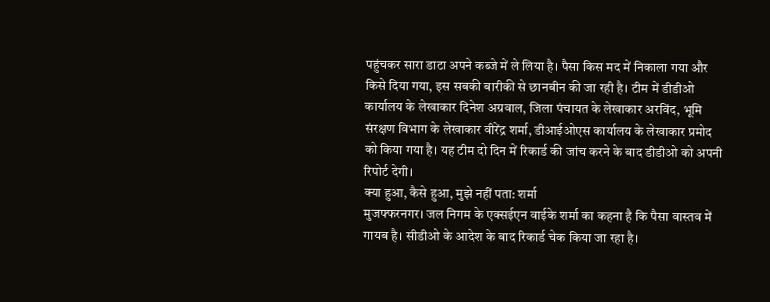पहुंचकर सारा डाटा अपने कब्जे में ले लिया है। पैसा किस मद में निकाला गया और किसे दिया गया, इस सबकी बारीकी से छानबीन की जा रही है। टीम में डीडीओ कार्यालय के लेखाकार दिनेश अग्रवाल, जिला पंचायत के लेखाकार अरविंद, भूमि संरक्षण विभाग के लेखाकार वीरेंद्र शर्मा, डीआईओएस कार्यालय के लेखाकार प्रमोद को किया गया है। यह टीम दो दिन में रिकार्ड की जांच करने के बाद डीडीओ को अपनी रिपोर्ट देगी।
क्या हुआ, कैसे हुआ, मुझे नहीं पता: शर्मा
मुजफ्फरनगर। जल निगम के एक्सईएन वाईके शर्मा का कहना है कि पैसा वास्तव में गायब है। सीडीओ के आदेश के बाद रिकार्ड चेक किया जा रहा है।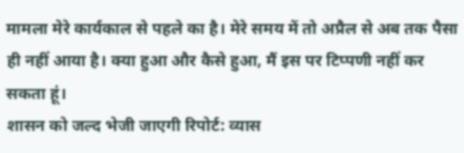मामला मेरे कार्यकाल से पहले का है। मेरे समय में तो अप्रैल से अब तक पैसा ही नहीं आया है। क्या हुआ और कैसे हुआ, मैं इस पर टिप्पणी नहीं कर सकता हूं।
शासन को जल्द भेजी जाएगी रिपोर्ट: व्यास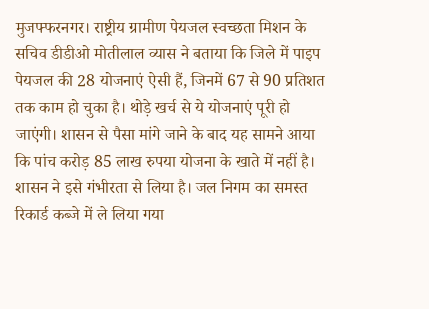मुजफ्फरनगर। राष्ट्रीय ग्रामीण पेयजल स्वच्छता मिशन के सचिव डीडीओ मोतीलाल व्यास ने बताया कि जिले में पाइप पेयजल की 28 योजनाएं ऐसी हैं, जिनमें 67 से 90 प्रतिशत तक काम हो चुका है। थोड़े खर्च से ये योजनाएं पूरी हो जाएंगी। शासन से पैसा मांगे जाने के बाद यह सामने आया कि पांच करोड़ 85 लाख रुपया योजना के खाते में नहीं है। शासन ने इसे गंभीरता से लिया है। जल निगम का समस्त रिकार्ड कब्जे में ले लिया गया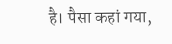है। पैसा कहां गया,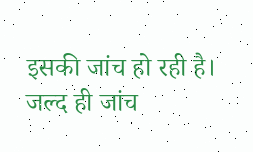इसकी जांच हो रही है। जल्द ही जांच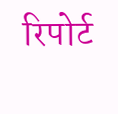रिपोर्ट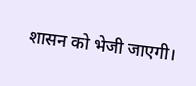शासन को भेजी जाएगी।